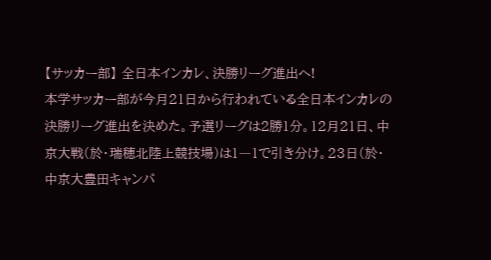【サッカー部】 全日本インカレ、決勝リーグ進出へ!
本学サッカー部が今月21日から行われている全日本インカレの決勝リーグ進出を決めた。予選リーグは2勝1分。12月21日、中京大戦(於・瑞穂北陸上競技場)は1―1で引き分け。23日(於・中京大豊田キャンパ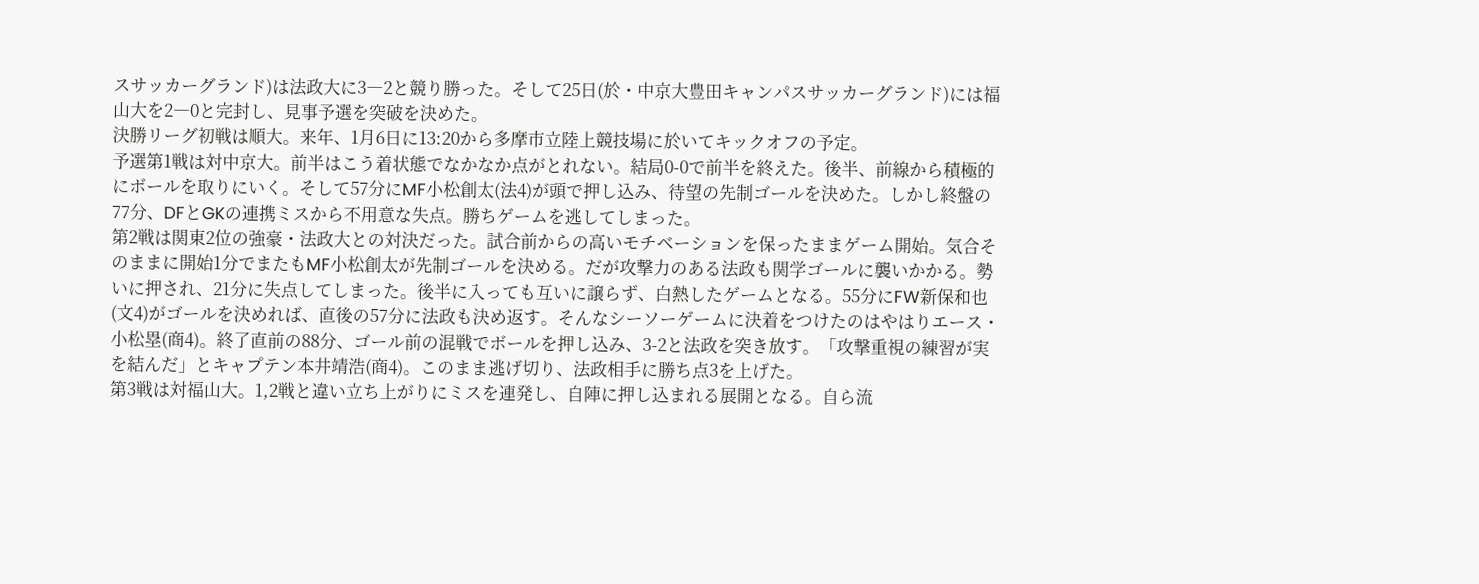スサッカーグランド)は法政大に3―2と競り勝った。そして25日(於・中京大豊田キャンパスサッカーグランド)には福山大を2―0と完封し、見事予選を突破を決めた。
決勝リーグ初戦は順大。来年、1月6日に13:20から多摩市立陸上競技場に於いてキックオフの予定。
予選第1戦は対中京大。前半はこう着状態でなかなか点がとれない。結局0-0で前半を終えた。後半、前線から積極的にボールを取りにいく。そして57分にMF小松創太(法4)が頭で押し込み、待望の先制ゴールを決めた。しかし終盤の77分、DFとGKの連携ミスから不用意な失点。勝ちゲームを逃してしまった。
第2戦は関東2位の強豪・法政大との対決だった。試合前からの高いモチベーションを保ったままゲーム開始。気合そのままに開始1分でまたもMF小松創太が先制ゴールを決める。だが攻撃力のある法政も関学ゴールに襲いかかる。勢いに押され、21分に失点してしまった。後半に入っても互いに譲らず、白熱したゲームとなる。55分にFW新保和也(文4)がゴールを決めれば、直後の57分に法政も決め返す。そんなシーソーゲームに決着をつけたのはやはりエース・小松塁(商4)。終了直前の88分、ゴール前の混戦でボールを押し込み、3-2と法政を突き放す。「攻撃重視の練習が実を結んだ」とキャプテン本井靖浩(商4)。このまま逃げ切り、法政相手に勝ち点3を上げた。
第3戦は対福山大。1,2戦と違い立ち上がりにミスを連発し、自陣に押し込まれる展開となる。自ら流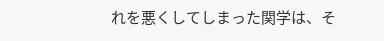れを悪くしてしまった関学は、そ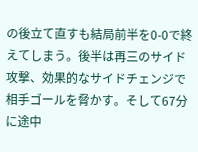の後立て直すも結局前半を0-0で終えてしまう。後半は再三のサイド攻撃、効果的なサイドチェンジで相手ゴールを脅かす。そして67分に途中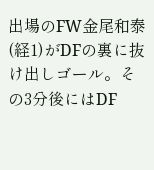出場のFW金尾和泰(経1)がDFの裏に抜け出しゴール。その3分後にはDF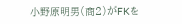小野原明男(商2)がFKを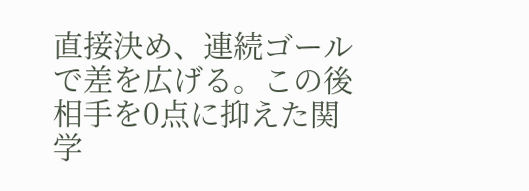直接決め、連続ゴールで差を広げる。この後相手を0点に抑えた関学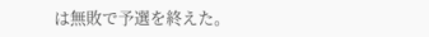は無敗で予選を終えた。